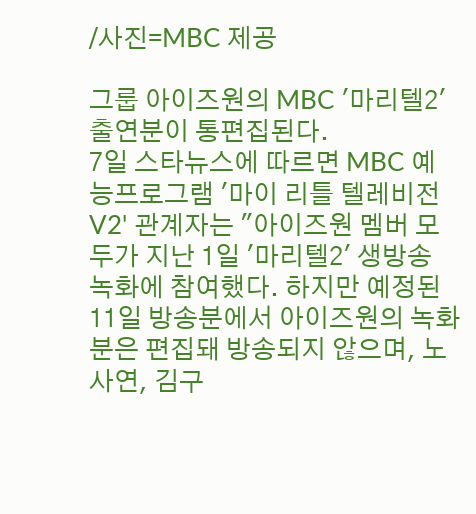/사진=MBC 제공

그룹 아이즈원의 MBC '마리텔2' 출연분이 통편집된다.
7일 스타뉴스에 따르면 MBC 예능프로그램 '마이 리틀 텔레비전 V2' 관계자는 "아이즈원 멤버 모두가 지난 1일 '마리텔2' 생방송 녹화에 참여했다. 하지만 예정된 11일 방송분에서 아이즈원의 녹화분은 편집돼 방송되지 않으며, 노사연, 김구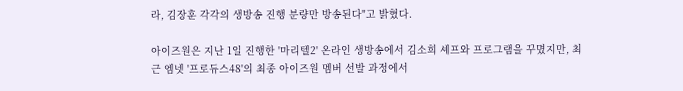라, 김장훈 각각의 생방송 진행 분량만 방송된다"고 밝혔다.

아이즈원은 지난 1일 진행한 '마리텔2' 온라인 생방송에서 김소희 셰프와 프로그램을 꾸몄지만, 최근 엠넷 '프로듀스48'의 최종 아이즈원 멤버 선발 과정에서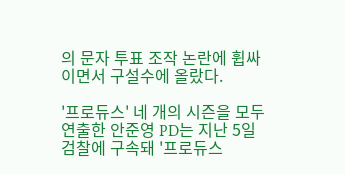의 문자 투표 조작 논란에 휩싸이면서 구설수에 올랐다.

'프로듀스' 네 개의 시즌을 모두 연출한 안준영 PD는 지난 5일 검찰에 구속돼 '프로듀스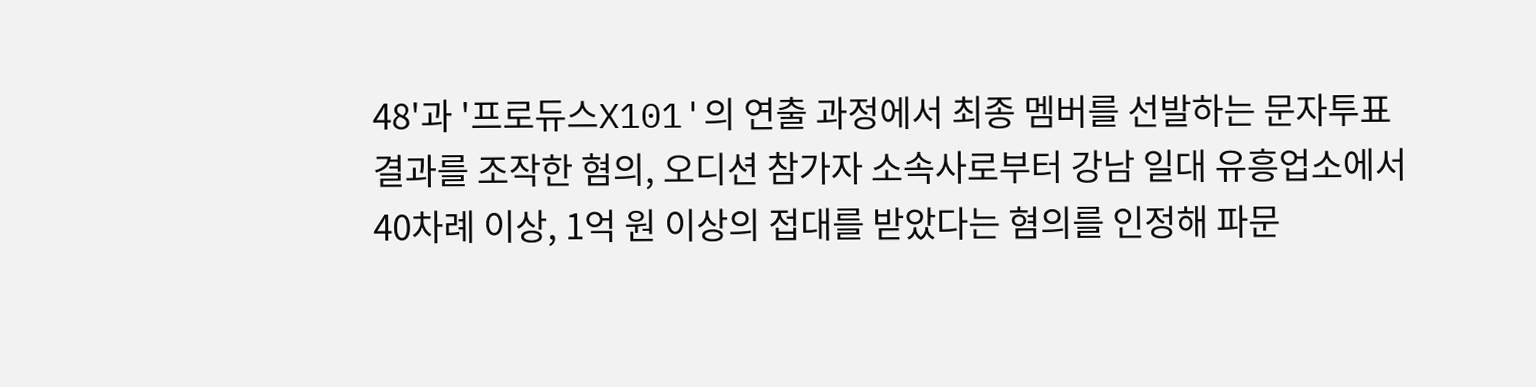48'과 '프로듀스X101'의 연출 과정에서 최종 멤버를 선발하는 문자투표 결과를 조작한 혐의, 오디션 참가자 소속사로부터 강남 일대 유흥업소에서 40차례 이상, 1억 원 이상의 접대를 받았다는 혐의를 인정해 파문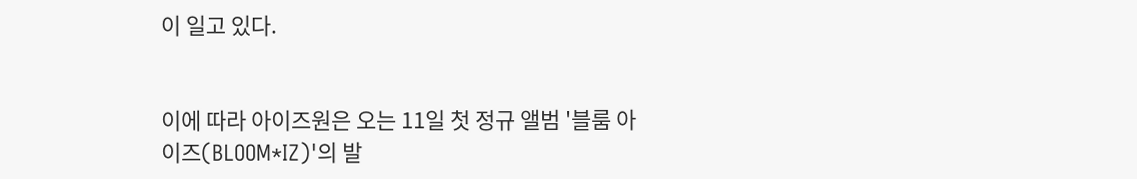이 일고 있다.


이에 따라 아이즈원은 오는 11일 첫 정규 앨범 '블룸 아이즈(BLOOM*IZ)'의 발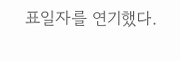표일자를 연기했다.